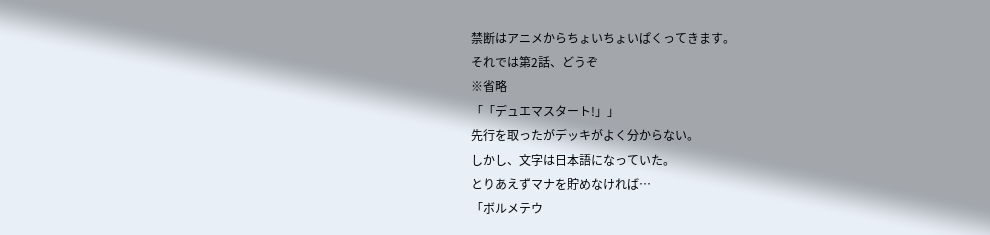禁断はアニメからちょいちょいぱくってきます。
それでは第2話、どうぞ
※省略
「「デュエマスタート!」」
先行を取ったがデッキがよく分からない。
しかし、文字は日本語になっていた。
とりあえずマナを貯めなければ…
「ボルメテウ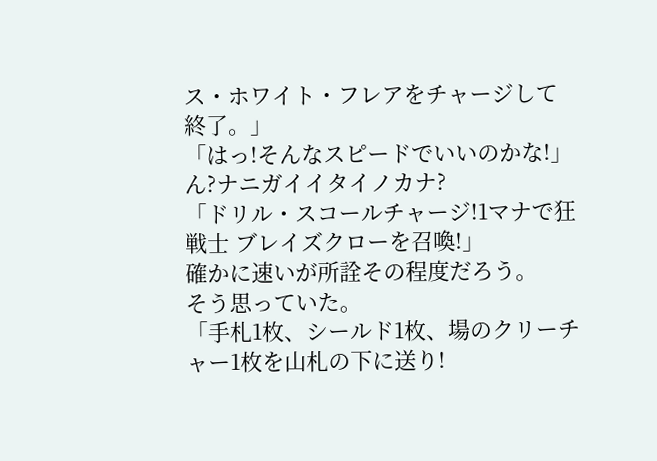ス・ホワイト・フレアをチャージして終了。」
「はっ!そんなスピードでいいのかな!」
ん?ナニガイイタイノカナ?
「ドリル・スコールチャージ!1マナで狂戦士 ブレイズクローを召喚!」
確かに速いが所詮その程度だろう。
そう思っていた。
「手札1枚、シールド1枚、場のクリーチャー1枚を山札の下に送り!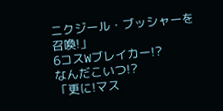ニクジール・ブッシャーを召喚!」
6コスWブレイカー!?
なんだこいつ!?
「更に!マス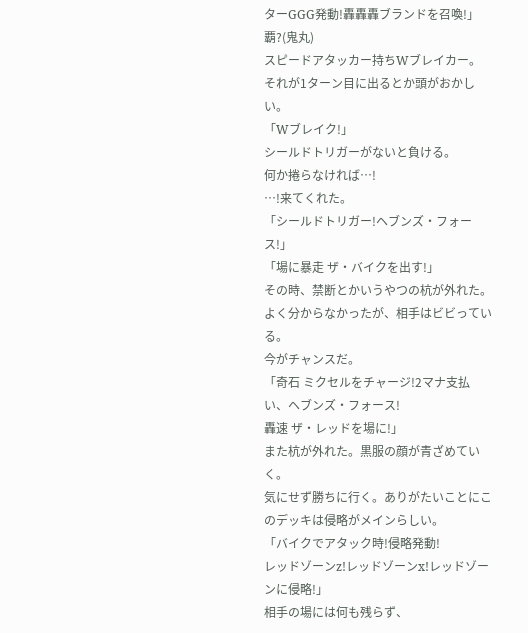ターGGG発動!轟轟轟ブランドを召喚!」
覇?(鬼丸)
スピードアタッカー持ちWブレイカー。
それが1ターン目に出るとか頭がおかしい。
「Wブレイク!」
シールドトリガーがないと負ける。
何か捲らなければ…!
…!来てくれた。
「シールドトリガー!ヘブンズ・フォース!」
「場に暴走 ザ・バイクを出す!」
その時、禁断とかいうやつの杭が外れた。
よく分からなかったが、相手はビビっている。
今がチャンスだ。
「奇石 ミクセルをチャージ!2マナ支払い、ヘブンズ・フォース!
轟速 ザ・レッドを場に!」
また杭が外れた。黒服の顔が青ざめていく。
気にせず勝ちに行く。ありがたいことにこのデッキは侵略がメインらしい。
「バイクでアタック時!侵略発動!
レッドゾーンz!レッドゾーンx!レッドゾーンに侵略!」
相手の場には何も残らず、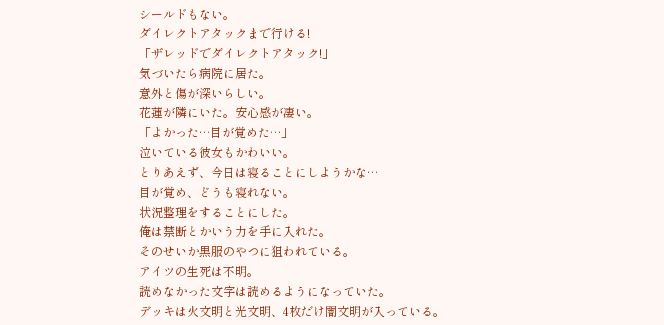シールドもない。
ダイレクトアタックまで行ける!
「ザレッドでダイレクトアタック!」
気づいたら病院に居た。
意外と傷が深いらしい。
花蓮が隣にいた。安心感が凄い。
「よかった…目が覚めた…」
泣いている彼女もかわいい。
とりあえず、今日は寝ることにしようかな…
目が覚め、どうも寝れない。
状況整理をすることにした。
俺は禁断とかいう力を手に入れた。
そのせいか黒服のやつに狙われている。
アイツの生死は不明。
読めなかった文字は読めるようになっていた。
デッキは火文明と光文明、4枚だけ闇文明が入っている。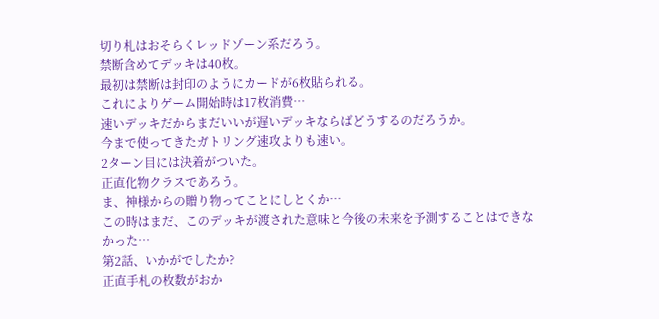切り札はおそらくレッドゾーン系だろう。
禁断含めてデッキは40枚。
最初は禁断は封印のようにカードが6枚貼られる。
これによりゲーム開始時は17枚消費…
速いデッキだからまだいいが遅いデッキならばどうするのだろうか。
今まで使ってきたガトリング速攻よりも速い。
2ターン目には決着がついた。
正直化物クラスであろう。
ま、神様からの贈り物ってことにしとくか…
この時はまだ、このデッキが渡された意味と今後の未来を予測することはできなかった…
第2話、いかがでしたか?
正直手札の枚数がおか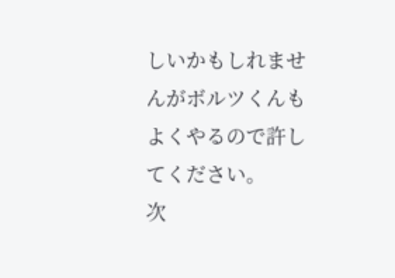しいかもしれませんがボルツくんもよくやるので許してください。
次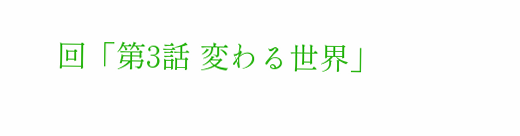回「第3話 変わる世界」